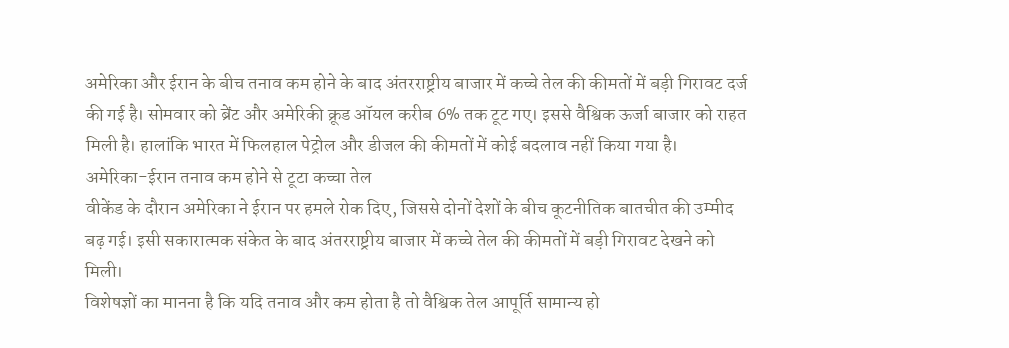अमेरिका और ईरान के बीच तनाव कम होने के बाद अंतरराष्ट्रीय बाजार में कच्चे तेल की कीमतों में बड़ी गिरावट दर्ज की गई है। सोमवार को ब्रेंट और अमेरिकी क्रूड ऑयल करीब 6% तक टूट गए। इससे वैश्विक ऊर्जा बाजार को राहत मिली है। हालांकि भारत में फिलहाल पेट्रोल और डीजल की कीमतों में कोई बदलाव नहीं किया गया है।
अमेरिका-ईरान तनाव कम होने से टूटा कच्चा तेल
वीकेंड के दौरान अमेरिका ने ईरान पर हमले रोक दिए, जिससे दोनों देशों के बीच कूटनीतिक बातचीत की उम्मीद बढ़ गई। इसी सकारात्मक संकेत के बाद अंतरराष्ट्रीय बाजार में कच्चे तेल की कीमतों में बड़ी गिरावट देखने को मिली।
विशेषज्ञों का मानना है कि यदि तनाव और कम होता है तो वैश्विक तेल आपूर्ति सामान्य हो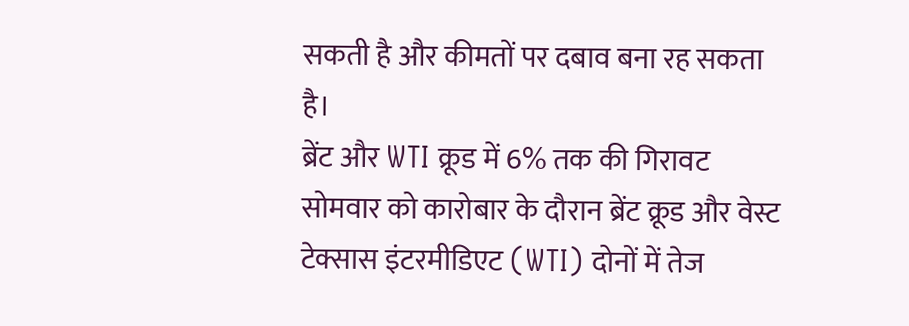सकती है और कीमतों पर दबाव बना रह सकता है।
ब्रेंट और WTI क्रूड में 6% तक की गिरावट
सोमवार को कारोबार के दौरान ब्रेंट क्रूड और वेस्ट टेक्सास इंटरमीडिएट (WTI) दोनों में तेज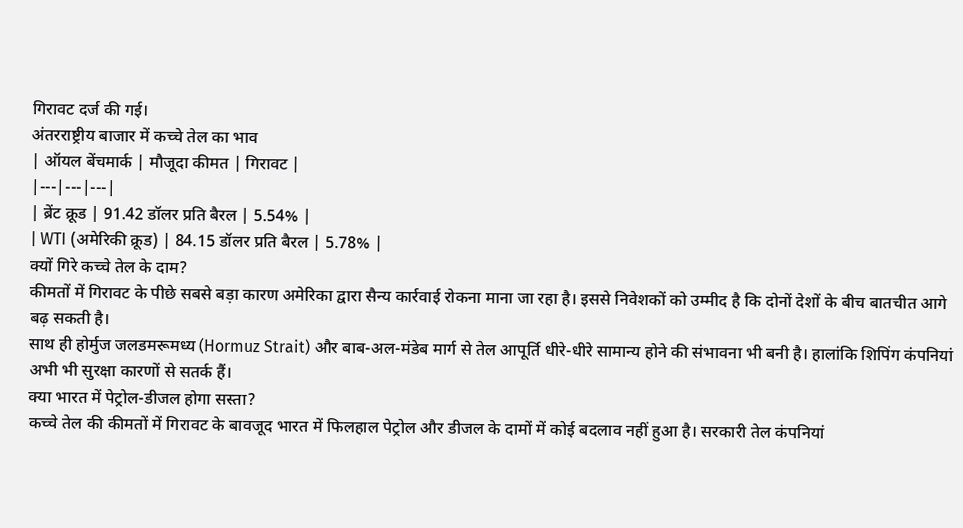गिरावट दर्ज की गई।
अंतरराष्ट्रीय बाजार में कच्चे तेल का भाव
| ऑयल बेंचमार्क | मौजूदा कीमत | गिरावट |
|---|---|---|
| ब्रेंट क्रूड | 91.42 डॉलर प्रति बैरल | 5.54% |
| WTI (अमेरिकी क्रूड) | 84.15 डॉलर प्रति बैरल | 5.78% |
क्यों गिरे कच्चे तेल के दाम?
कीमतों में गिरावट के पीछे सबसे बड़ा कारण अमेरिका द्वारा सैन्य कार्रवाई रोकना माना जा रहा है। इससे निवेशकों को उम्मीद है कि दोनों देशों के बीच बातचीत आगे बढ़ सकती है।
साथ ही होर्मुज जलडमरूमध्य (Hormuz Strait) और बाब-अल-मंडेब मार्ग से तेल आपूर्ति धीरे-धीरे सामान्य होने की संभावना भी बनी है। हालांकि शिपिंग कंपनियां अभी भी सुरक्षा कारणों से सतर्क हैं।
क्या भारत में पेट्रोल-डीजल होगा सस्ता?
कच्चे तेल की कीमतों में गिरावट के बावजूद भारत में फिलहाल पेट्रोल और डीजल के दामों में कोई बदलाव नहीं हुआ है। सरकारी तेल कंपनियां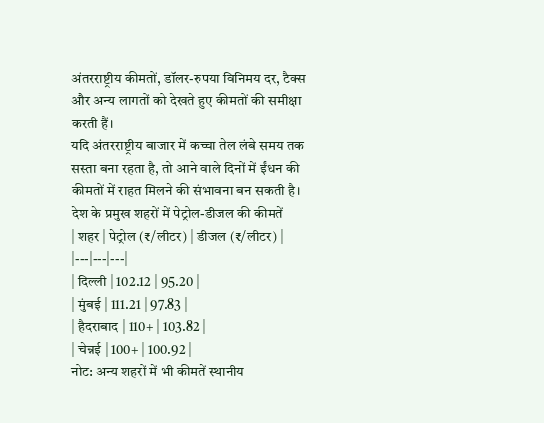अंतरराष्ट्रीय कीमतों, डॉलर-रुपया विनिमय दर, टैक्स और अन्य लागतों को देखते हुए कीमतों की समीक्षा करती हैं।
यदि अंतरराष्ट्रीय बाजार में कच्चा तेल लंबे समय तक सस्ता बना रहता है, तो आने वाले दिनों में ईंधन की कीमतों में राहत मिलने की संभावना बन सकती है।
देश के प्रमुख शहरों में पेट्रोल-डीजल की कीमतें
| शहर | पेट्रोल (₹/लीटर) | डीजल (₹/लीटर) |
|---|---|---|
| दिल्ली | 102.12 | 95.20 |
| मुंबई | 111.21 | 97.83 |
| हैदराबाद | 110+ | 103.82 |
| चेन्नई | 100+ | 100.92 |
नोट: अन्य शहरों में भी कीमतें स्थानीय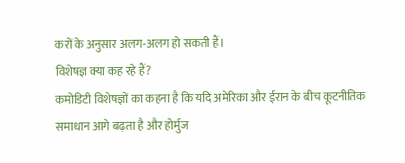करों के अनुसार अलग-अलग हो सकती हैं।
विशेषज्ञ क्या कह रहे हैं?
कमोडिटी विशेषज्ञों का कहना है कि यदि अमेरिका और ईरान के बीच कूटनीतिक समाधान आगे बढ़ता है और होर्मुज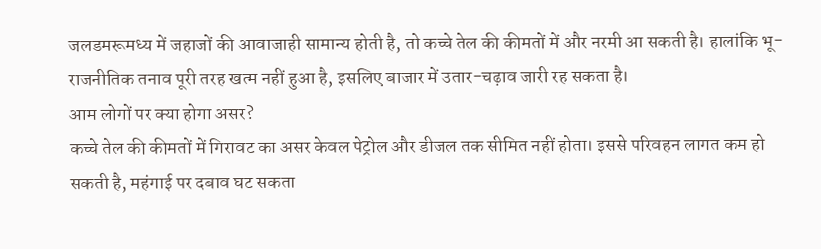जलडमरूमध्य में जहाजों की आवाजाही सामान्य होती है, तो कच्चे तेल की कीमतों में और नरमी आ सकती है। हालांकि भू-राजनीतिक तनाव पूरी तरह खत्म नहीं हुआ है, इसलिए बाजार में उतार-चढ़ाव जारी रह सकता है।
आम लोगों पर क्या होगा असर?
कच्चे तेल की कीमतों में गिरावट का असर केवल पेट्रोल और डीजल तक सीमित नहीं होता। इससे परिवहन लागत कम हो सकती है, महंगाई पर दबाव घट सकता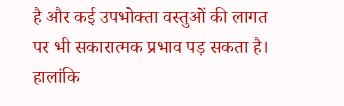है और कई उपभोक्ता वस्तुओं की लागत पर भी सकारात्मक प्रभाव पड़ सकता है। हालांकि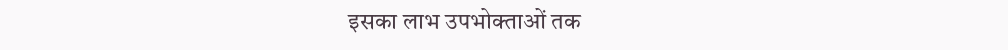इसका लाभ उपभोक्ताओं तक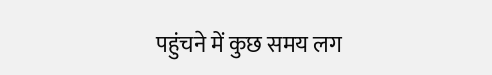पहुंचने में कुछ समय लग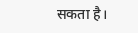सकता है।